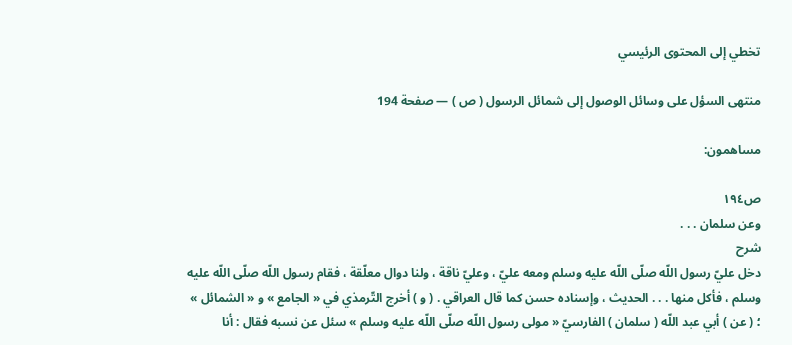تخطي إلى المحتوى الرئيسي

منتهى السؤل على وسائل الوصول إلى شمائل الرسول ( ص ) — صفحة 194

مساهمون:

ص١٩٤
وعن سلمان . . .
شرح
دخل عليّ رسول اللّه صلّى اللّه عليه وسلم ومعه عليّ ، وعليّ ناقة ، ولنا دوال معلّقة ، فقام رسول اللّه صلّى اللّه عليه وسلم ، فأكل منها . . . الحديث ، وإسناده حسن كما قال العراقي . ( و ) أخرج التّرمذي في « الجامع » و « الشمائل » ؛ ( عن ) أبي عبد اللّه ( سلمان ) الفارسيّ « مولى رسول اللّه صلّى اللّه عليه وسلم » سئل عن نسبه فقال : أنا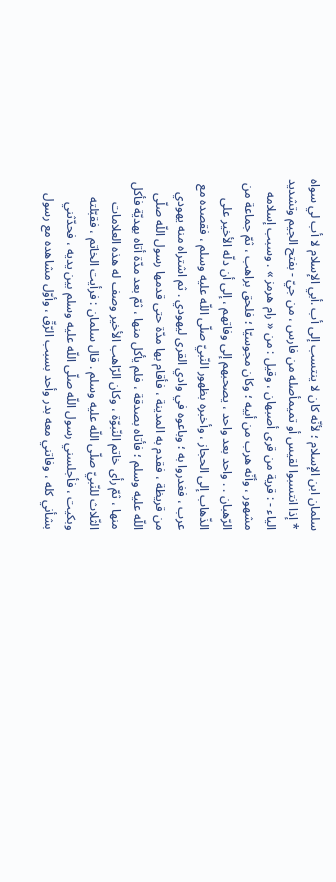سلمان ابن الإسلام ؛ لأنّه كان لا ينتسب إلى أب .أبي الإسلام لا أب لي سواه * إذا انتسبوا لقيس أو تميمأصله من فارس ، من جيّ - بفتح الجيم وتشديد الياء - : قرية من قرى أصبهان ، وقيل : من « رام هرمز » . وسبب إسلامه مشهور ، وأنّه هرب من أبيه ؛ وكان مجوسيّا ؛ فلحق براهب ، ثمّ جماعة من الرّهبان . . واحد بعد واحد ، يصحبهم إلى وفاتهم ، إلى أن دلّه الأخير على الذّهاب إلى الحجاز ، وأخبره بظهور النّبيّ صلّى اللّه عليه وسلم ، فقصده مع عرب ، فغدروا به ؛ وباعوه في وادي القرى ليهودي . ثم اشتراه منه يهودي من قريظة ، فقدم به المدينة ، فأقام بها مدّة حتى قدمها رسول اللّه صلّى اللّه عليه وسلم ؛ فأتاه بصدقة ، فلم يأكل منها ، ثمّ بعد مدّة أتاه بهديّة فأكل منها ، ثمّ رأى خاتم النّبوّة ، وكان الرّاهب الأخير وصف له هذه العلامات الثّلاث للنّبيّ صلّى اللّه عليه وسلم . قال سلمان : فرأيت الخاتم ، فقبّلته وبكيت ، فأجلسني رسول اللّه صلّى اللّه عليه وسلم بين يديه ، فحدّثني بشأني كله ، وفاتني معه بدر وأحد بسبب الرّقّ ، وأوّل مشاهده مع رسول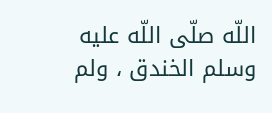اللّه صلّى اللّه عليه وسلم الخندق ، ولم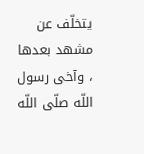يتخلّف عن مشهد بعدها ، وآخى رسول اللّه صلّى اللّه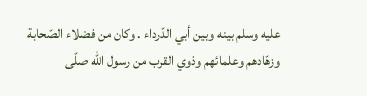عليه وسلم بينه وبين أبي الدّرداء . وكان من فضلاء الصّحابة وزهّادهم وعلمائهم وذوي القرب من رسول اللّه صلّى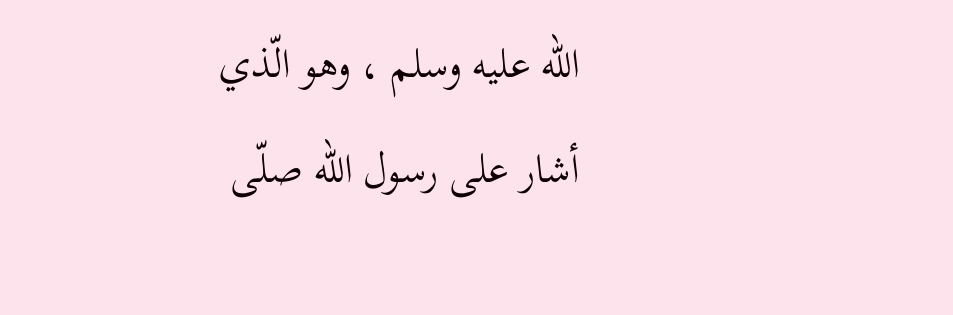اللّه عليه وسلم ، وهو الّذي أشار على رسول اللّه صلّى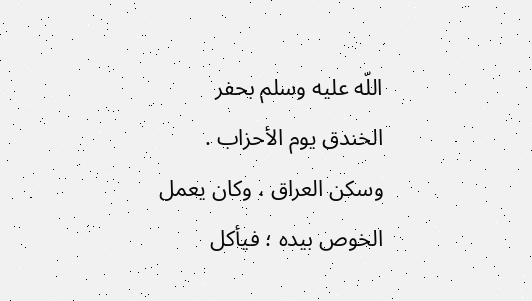اللّه عليه وسلم بحفر الخندق يوم الأحزاب . وسكن العراق ، وكان يعمل الخوص بيده ؛ فيأكل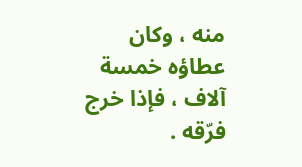منه ، وكان عطاؤه خمسة آلاف ، فإذا خرج فرّقه .